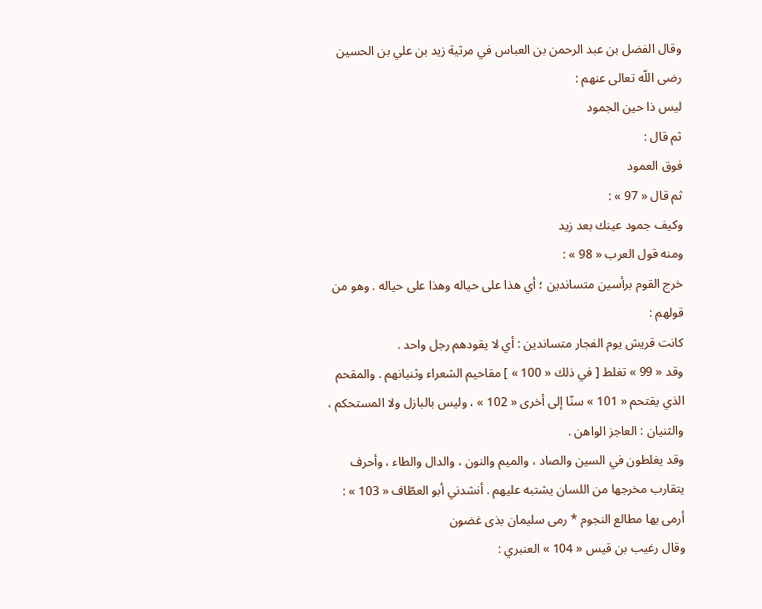وقال الفضل بن عبد الرحمن بن العباس في مرثية زيد بن علي بن الحسين رضى اللّه تعالى عنهم :
ليس ذا حين الجمود
ثم قال :
فوق العمود
ثم قال « 97 » :
وكيف جمود عينك بعد زيد
ومنه قول العرب « 98 » :
خرج القوم برأسين متساندين ؛ أي هذا على حياله وهذا على حياله . وهو من قولهم :
كانت قريش يوم الفجار متساندين : أي لا يقودهم رجل واحد .
وقد « 99 » تغلط [ في ذلك « 100 » ] مقاحيم الشعراء وثنيانهم . والمقحم الذي يقتحم « 101 » سنّا إلى أخرى « 102 » ، وليس بالبازل ولا المستحكم ، والثنيان : العاجز الواهن .
وقد يغلطون في السين والصاد ، والميم والنون ، والدال والطاء ، وأحرف يتقارب مخرجها من اللسان يشتبه عليهم . أنشدني أبو العطّاف « 103 » :
أرمى بها مطالع النجوم * رمى سليمان بذى غضون
وقال رغيب بن قيس « 104 » العنبري :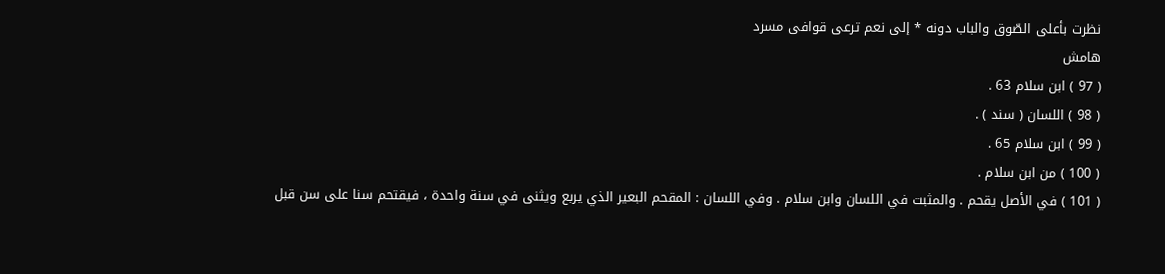نظرت بأعلى الصّوق والباب دونه * إلى نعم ترعى قوافى مسرد
هامش
( 97 ) ابن سلام 63 .
( 98 ) اللسان ( سند ) .
( 99 ) ابن سلام 65 .
( 100 ) من ابن سلام .
( 101 ) في الأصل يقحم . والمثبت في اللسان وابن سلام . وفي اللسان : المقحم البعير الذي يربع ويثنى في سنة واحدة ، فيقتحم سنا على سن قبل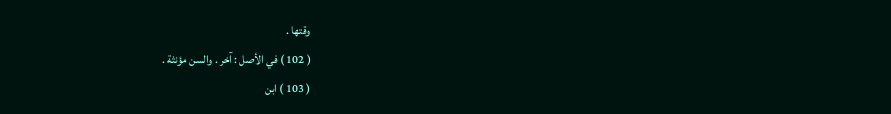وقتها .
( 102 ) في الأصل : آخر . والسن مؤنثة .
( 103 ) ابن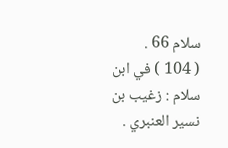سلام 66 .
( 104 ) في ابن سلام : زغيب بن نسير العنبري .